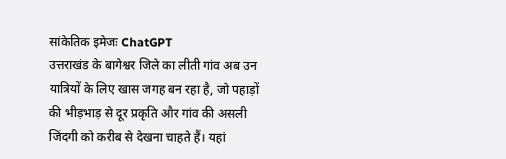सांकेतिक इमेजः ChatGPT
उत्तराखंड के बागेश्वर जिले का लीती गांव अब उन यात्रियों के लिए खास जगह बन रहा है, जो पहाड़ों की भीड़भाड़ से दूर प्रकृति और गांव की असली जिंदगी को करीब से देखना चाहते हैं। यहां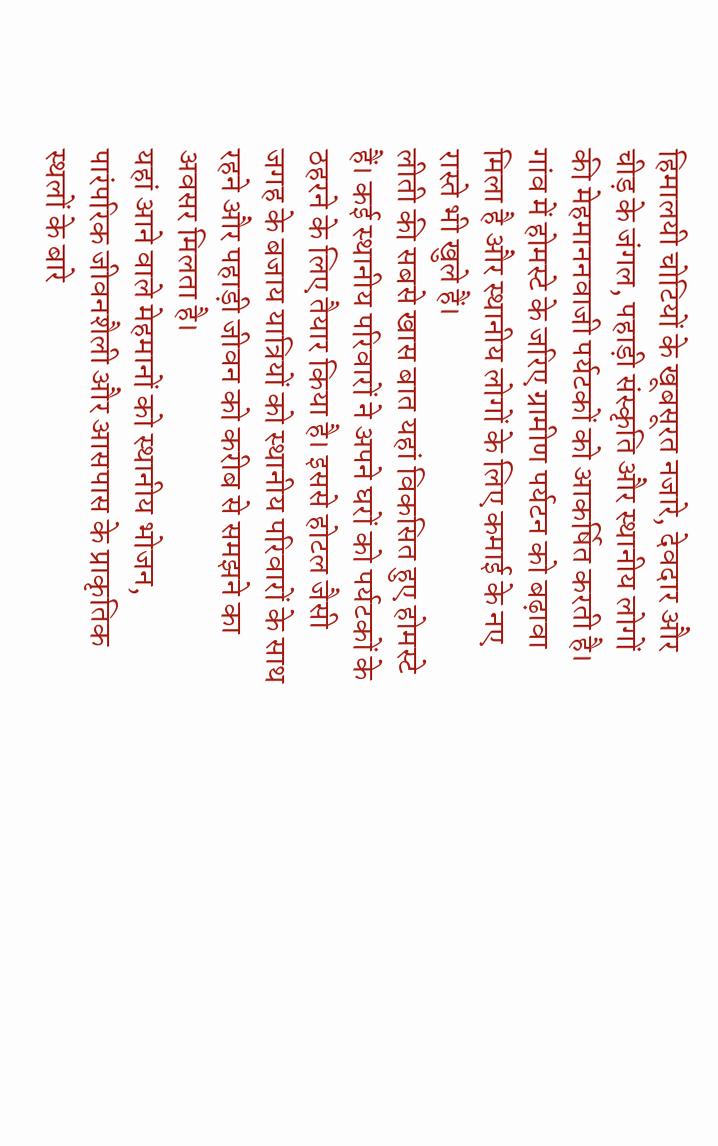हिमालयी चोटियों के खूबसूरत नजारे, देवदार और चीड़ के जंगल, पहाड़ी संस्कृति और स्थानीय लोगों की मेहमाननवाजी पर्यटकों को आकर्षित करती है। गांव में होमस्टे के जरिए ग्रामीण पर्यटन को बढ़ावा मिला है और स्थानीय लोगों के लिए कमाई के नए रास्ते भी खुले हैं।
लीती की सबसे खास बात यहां विकसित हुए होमस्टे हैं। कई स्थानीय परिवारों ने अपने घरों को पर्यटकों के ठहरने के लिए तैयार किया है। इससे होटल जैसी जगह के बजाय यात्रियों को स्थानीय परिवारों के साथ रहने और पहाड़ी जीवन को करीब से समझने का अवसर मिलता है।
यहां आने वाले मेहमानों को स्थानीय भोजन, पारंपरिक जीवनशैली और आसपास के प्राकृतिक स्थलों के बारे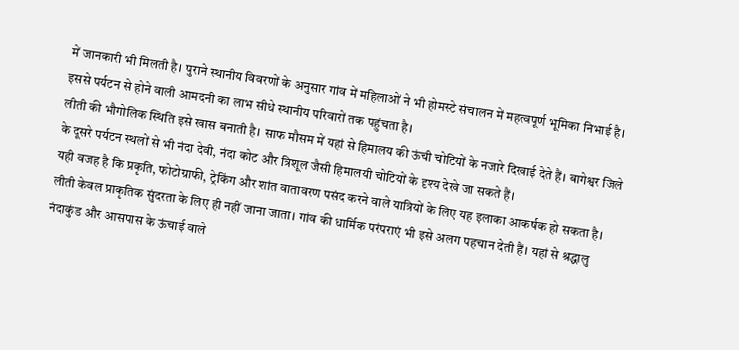में जानकारी भी मिलती है। पुराने स्थानीय विवरणों के अनुसार गांव में महिलाओं ने भी होमस्टे संचालन में महत्वपूर्ण भूमिका निभाई है। इससे पर्यटन से होने वाली आमदनी का लाभ सीधे स्थानीय परिवारों तक पहुंचता है।
लीती की भौगोलिक स्थिति इसे खास बनाती है। साफ मौसम में यहां से हिमालय की ऊंची चोटियों के नजारे दिखाई देते हैं। बागेश्वर जिले के दूसरे पर्यटन स्थलों से भी नंदा देवी, नंदा कोट और त्रिशूल जैसी हिमालयी चोटियों के दृश्य देखे जा सकते हैं।
यही वजह है कि प्रकृति, फोटोग्राफी, ट्रेकिंग और शांत वातावरण पसंद करने वाले यात्रियों के लिए यह इलाका आकर्षक हो सकता है।
लीती केवल प्राकृतिक सुंदरता के लिए ही नहीं जाना जाता। गांव की धार्मिक परंपराएं भी इसे अलग पहचान देती हैं। यहां से श्रद्धालु नंदाकुंड और आसपास के ऊंचाई वाले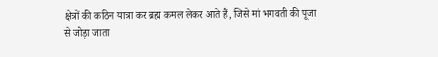क्षेत्रों की कठिन यात्रा कर ब्रह्म कमल लेकर आते हैं, जिसे मां भगवती की पूजा से जोड़ा जाता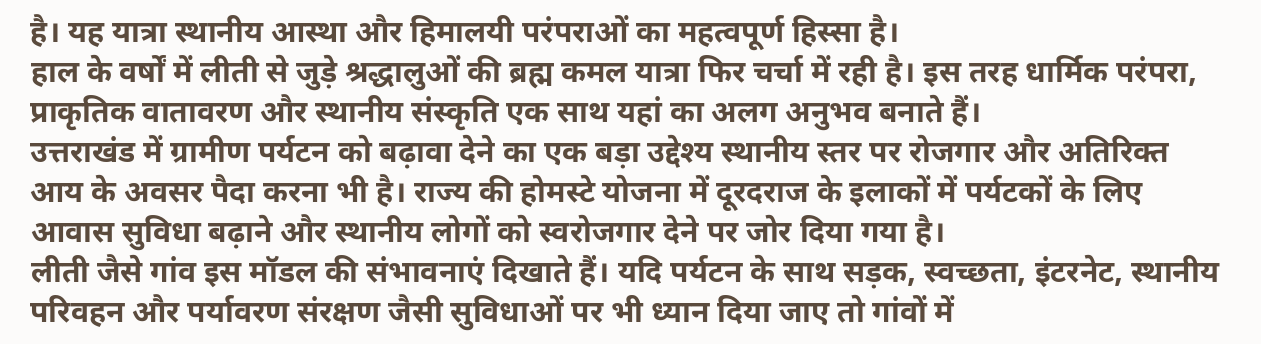है। यह यात्रा स्थानीय आस्था और हिमालयी परंपराओं का महत्वपूर्ण हिस्सा है।
हाल के वर्षों में लीती से जुड़े श्रद्धालुओं की ब्रह्म कमल यात्रा फिर चर्चा में रही है। इस तरह धार्मिक परंपरा, प्राकृतिक वातावरण और स्थानीय संस्कृति एक साथ यहां का अलग अनुभव बनाते हैं।
उत्तराखंड में ग्रामीण पर्यटन को बढ़ावा देने का एक बड़ा उद्देश्य स्थानीय स्तर पर रोजगार और अतिरिक्त आय के अवसर पैदा करना भी है। राज्य की होमस्टे योजना में दूरदराज के इलाकों में पर्यटकों के लिए आवास सुविधा बढ़ाने और स्थानीय लोगों को स्वरोजगार देने पर जोर दिया गया है।
लीती जैसे गांव इस मॉडल की संभावनाएं दिखाते हैं। यदि पर्यटन के साथ सड़क, स्वच्छता, इंटरनेट, स्थानीय परिवहन और पर्यावरण संरक्षण जैसी सुविधाओं पर भी ध्यान दिया जाए तो गांवों में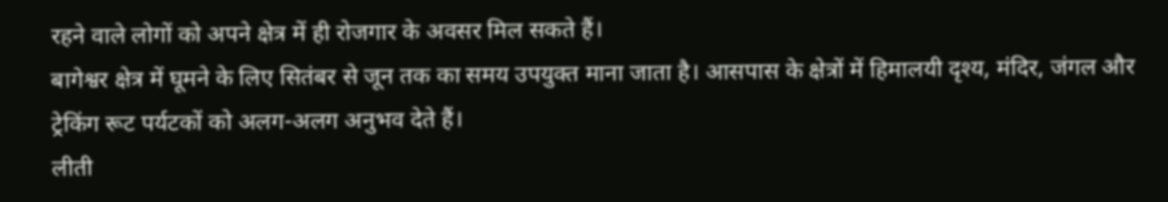रहने वाले लोगों को अपने क्षेत्र में ही रोजगार के अवसर मिल सकते हैं।
बागेश्वर क्षेत्र में घूमने के लिए सितंबर से जून तक का समय उपयुक्त माना जाता है। आसपास के क्षेत्रों में हिमालयी दृश्य, मंदिर, जंगल और ट्रेकिंग रूट पर्यटकों को अलग-अलग अनुभव देते हैं।
लीती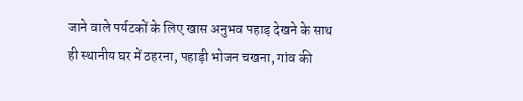जाने वाले पर्यटकों के लिए खास अनुभव पहाड़ देखने के साथ ही स्थानीय घर में ठहरना, पहाड़ी भोजन चखना, गांव की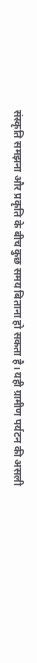संस्कृति समझना और प्रकृति के बीच कुछ समय बिताना हो सकता है। यही ग्रामीण पर्यटन की असली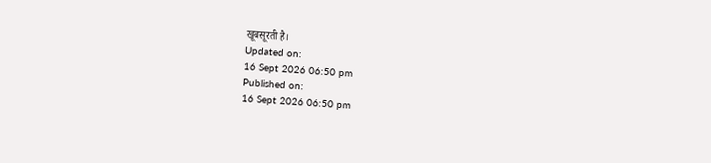खूबसूरती है।
Updated on:
16 Sept 2026 06:50 pm
Published on:
16 Sept 2026 06:50 pm